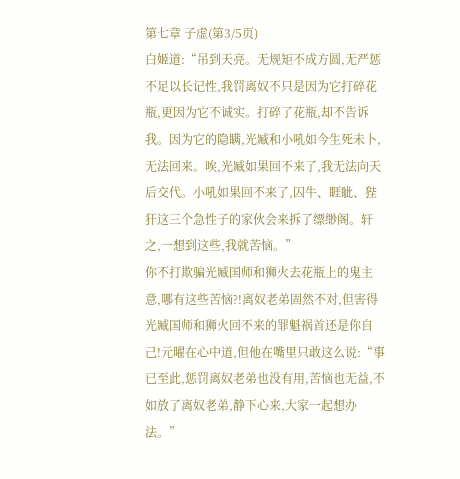第七章 子虚(第3/5页)
白姬道:“吊到天亮。无规矩不成方圆,无严惩不足以长记性,我罚离奴不只是因为它打碎花瓶,更因为它不诚实。打碎了花瓶,却不告诉我。因为它的隐瞒,光臧和小吼如今生死未卜,无法回来。唉,光臧如果回不来了,我无法向天后交代。小吼如果回不来了,囚牛、睚眦、狴犴这三个急性子的家伙会来拆了缥缈阁。轩之,一想到这些,我就苦恼。”
你不打欺骗光臧国师和狮火去花瓶上的鬼主意,哪有这些苦恼?!离奴老弟固然不对,但害得光臧国师和狮火回不来的罪魁祸首还是你自己!元曜在心中道,但他在嘴里只敢这么说:“事已至此,惩罚离奴老弟也没有用,苦恼也无益,不如放了离奴老弟,静下心来,大家一起想办法。”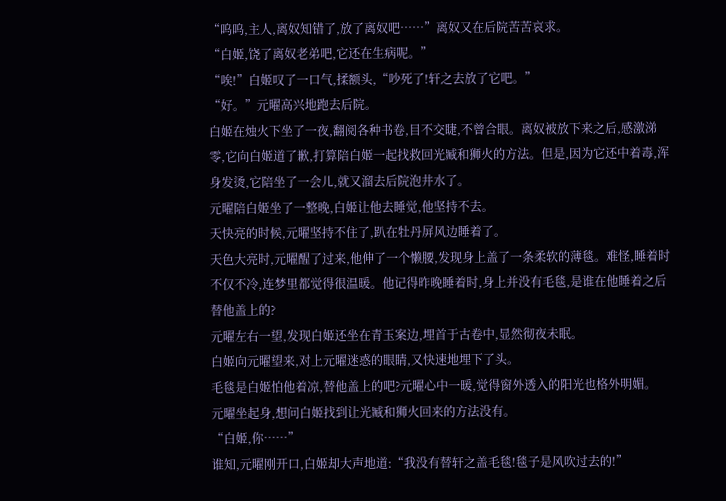“呜呜,主人,离奴知错了,放了离奴吧……”离奴又在后院苦苦哀求。
“白姬,饶了离奴老弟吧,它还在生病呢。”
“唉!”白姬叹了一口气,揉额头,“吵死了!轩之去放了它吧。”
“好。”元曜高兴地跑去后院。
白姬在烛火下坐了一夜,翻阅各种书卷,目不交睫,不曾合眼。离奴被放下来之后,感激涕零,它向白姬道了歉,打算陪白姬一起找救回光臧和狮火的方法。但是,因为它还中着毒,浑身发烫,它陪坐了一会儿,就又溜去后院泡井水了。
元曜陪白姬坐了一整晚,白姬让他去睡觉,他坚持不去。
天快亮的时候,元曜坚持不住了,趴在牡丹屏风边睡着了。
天色大亮时,元曜醒了过来,他伸了一个懒腰,发现身上盖了一条柔软的薄毯。难怪,睡着时不仅不冷,连梦里都觉得很温暖。他记得昨晚睡着时,身上并没有毛毯,是谁在他睡着之后替他盖上的?
元曜左右一望,发现白姬还坐在青玉案边,埋首于古卷中,显然彻夜未眠。
白姬向元曜望来,对上元曜迷惑的眼睛,又快速地埋下了头。
毛毯是白姬怕他着凉,替他盖上的吧?元曜心中一暖,觉得窗外透入的阳光也格外明媚。
元曜坐起身,想问白姬找到让光臧和狮火回来的方法没有。
“白姬,你……”
谁知,元曜刚开口,白姬却大声地道:“我没有替轩之盖毛毯!毯子是风吹过去的!”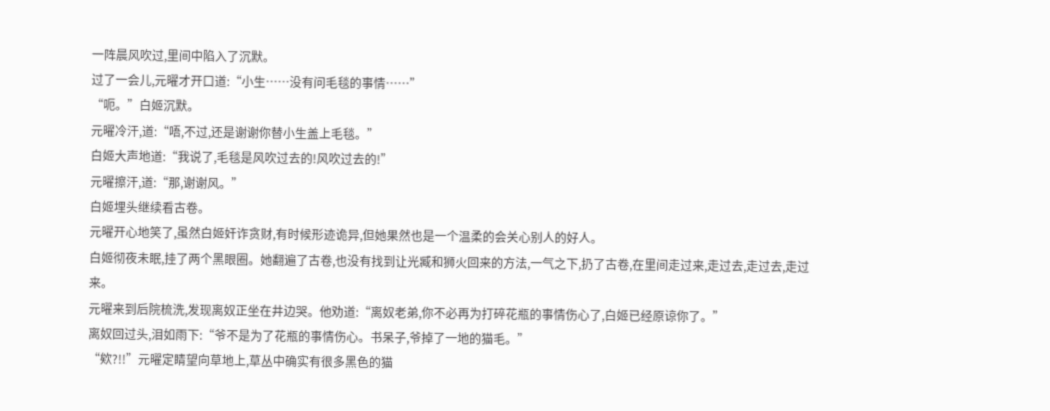一阵晨风吹过,里间中陷入了沉默。
过了一会儿,元曜才开口道:“小生……没有问毛毯的事情……”
“呃。”白姬沉默。
元曜冷汗,道:“唔,不过,还是谢谢你替小生盖上毛毯。”
白姬大声地道:“我说了,毛毯是风吹过去的!风吹过去的!”
元曜擦汗,道:“那,谢谢风。”
白姬埋头继续看古卷。
元曜开心地笑了,虽然白姬奸诈贪财,有时候形迹诡异,但她果然也是一个温柔的会关心别人的好人。
白姬彻夜未眠,挂了两个黑眼圈。她翻遍了古卷,也没有找到让光臧和狮火回来的方法,一气之下,扔了古卷,在里间走过来,走过去,走过去,走过来。
元曜来到后院梳洗,发现离奴正坐在井边哭。他劝道:“离奴老弟,你不必再为打碎花瓶的事情伤心了,白姬已经原谅你了。”
离奴回过头,泪如雨下:“爷不是为了花瓶的事情伤心。书呆子,爷掉了一地的猫毛。”
“欸?!!”元曜定睛望向草地上,草丛中确实有很多黑色的猫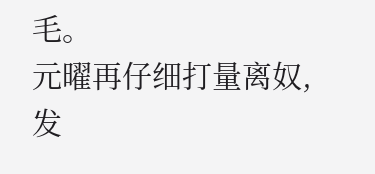毛。
元曜再仔细打量离奴,发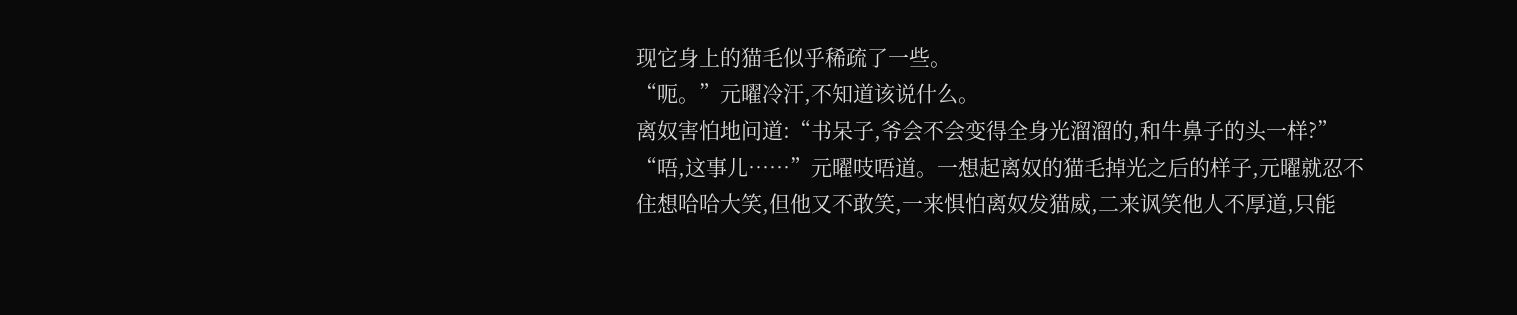现它身上的猫毛似乎稀疏了一些。
“呃。”元曜冷汗,不知道该说什么。
离奴害怕地问道:“书呆子,爷会不会变得全身光溜溜的,和牛鼻子的头一样?”
“唔,这事儿……”元曜吱唔道。一想起离奴的猫毛掉光之后的样子,元曜就忍不住想哈哈大笑,但他又不敢笑,一来惧怕离奴发猫威,二来讽笑他人不厚道,只能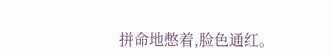拼命地憋着,脸色通红。